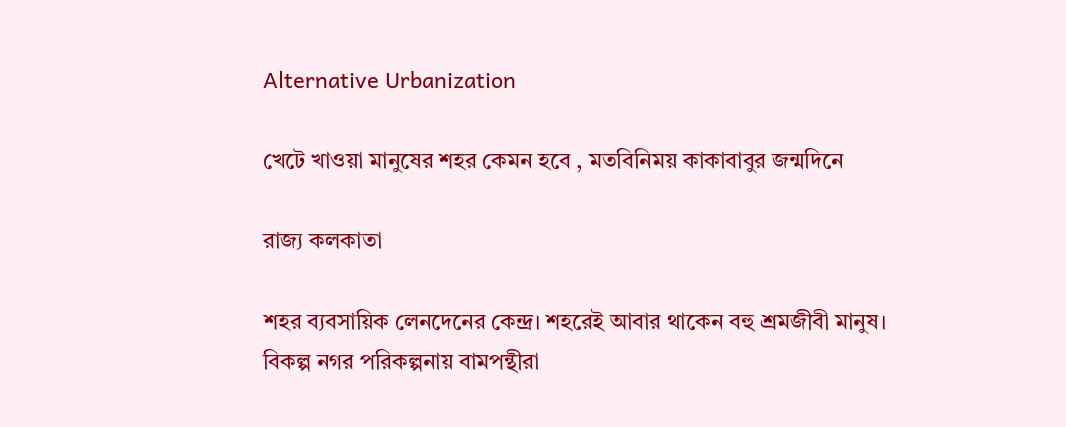Alternative Urbanization

খেটে খাওয়া মানুষের শহর কেমন হবে , মতবিনিময় কাকাবাবুর জন্মদিনে

রাজ্য কলকাতা

শহর ব্যবসায়িক লেনদেনের কেন্দ্র। শহরেই আবার থাকেন বহু শ্রমজীবী মানুষ। বিকল্প নগর পরিকল্পনায় বামপন্থীরা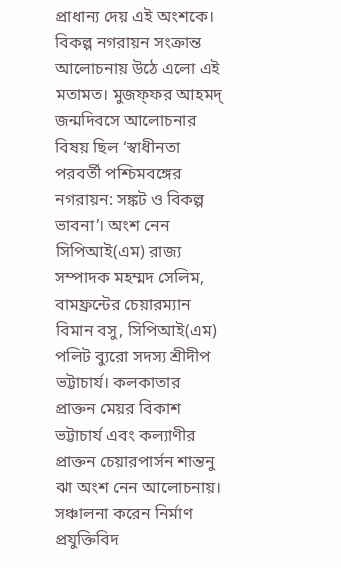প্রাধান্য দেয় এই অংশকে।
বিকল্প নগরায়ন সংক্রান্ত আলোচনায় উঠে এলো এই মতামত। মুজফ্‌ফর আহমদ্‌ জন্মদিবসে আলোচনার বিষয় ছিল ‘স্বাধীনতা পরবর্তী পশ্চিমবঙ্গের নগরায়ন: সঙ্কট ও বিকল্প ভাবনা’। অংশ নেন সিপিআই(এম) রাজ্য সম্পাদক মহম্মদ সেলিম, বামফ্রন্টের চেয়ারম্যান বিমান বসু, সিপিআই(এম) পলিট ব্যুরো সদস্য শ্রীদীপ ভট্টাচার্য। কলকাতার প্রাক্তন মেয়র বিকাশ ভট্টাচার্য এবং কল্যাণীর প্রাক্তন চেয়ারপার্সন শান্তনু ঝা অংশ নেন আলোচনায়। সঞ্চালনা করেন নির্মাণ প্রযুক্তিবিদ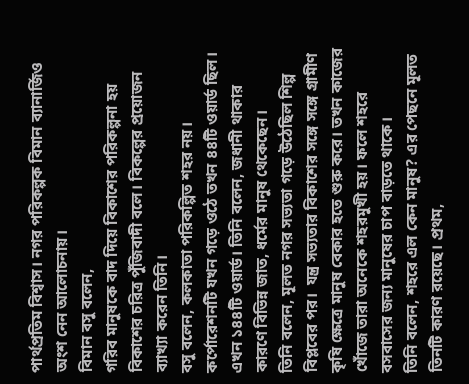পার্থপ্রতিম বিশ্বাস। নগর পরিকল্পক বিমান ব্যানার্জিও অংশ নেন আলোচনায়।
বিমান বসু বলেন,
গরিব মানুষকে বাদ দিয়ে বিকাশের পরিকল্পনা হয় বিকাশের চরিত্র পুঁজিবাদী বলে। বিকল্পের প্রয়োজন ব্যাখ্যা করেন তিনি।
বসু বলেন, কলকাতা পরিকল্পিত শহর নয়। কর্পোরেশনটি যখন গড়ে ওঠে তখন ৪৪টি ওয়ার্ড ছিল। এখন ১৪৪টি ওয়ার্ড। তিনি বলেন, জধানী থাকার কারণে বিভিন্ন জাত, ধর্মের মানুষ থেকেছেন।
তিনি বলেন, মূলত নগর সভ্যতা গড়ে উঠেছিল শিল্প বিপ্লবের পর।  যন্ত্র সভ্যতার বিকাশের সঙ্গে সঙ্গে গ্রামীণ কৃষি ক্ষেত্রে মানুষ বেকার হতে শুরু করে। তখন কাজের খোঁজে তারা অনেকে শহরমুখী হয়। ফলে শহরে বসবাসের জন্য মানুষের চাপ বাড়তে থাকে।
তিনি বলেন, শহরে এল কেন মানুষ? এর পেছনে মূলত তিনটি কারণ রয়েছে। প্রথম,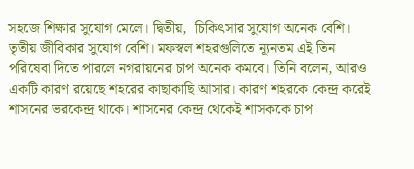সহজে শিক্ষার সুযোগ মেলে। দ্বিতীয়,  চিকিৎসার সুযোগ অনেক বেশি। তৃতীয় জীবিকার সুযোগ বেশি। মফস্বল শহরগুলিতে ন্যূনতম এই তিন পরিষেবা দিতে পারলে নগরায়নের চাপ অনেক কমবে। তিনি বলেন, আরও একটি কারণ রয়েছে শহরের কাছাকাছি আসার। কারণ শহরকে কেন্দ্র করেই শাসনের ভরকেন্দ্র থাকে। শাসনের কেন্দ্র থেকেই শাসককে চাপ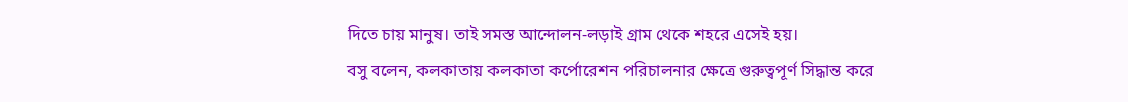দিতে চায় মানুষ। তাই সমস্ত আন্দোলন-লড়াই গ্রাম থেকে শহরে এসেই হয়।
বসু বলেন, কলকাতায় কলকাতা কর্পোরেশন পরিচালনার ক্ষেত্রে গুরুত্বপূর্ণ সিদ্ধান্ত করে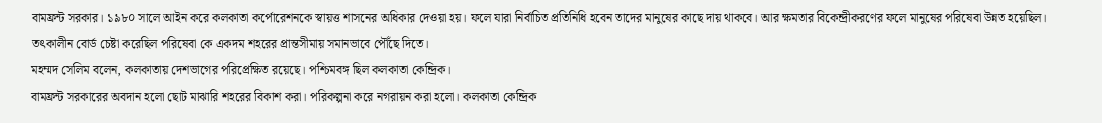বামফ্রন্ট সরকার। ১৯৮০ সালে আইন করে কলকাতা কর্পোরেশনকে স্বায়ত্ত শাসনের অধিকার দেওয়া হয়। ফলে যারা নির্বাচিত প্রতিনিধি হবেন তাদের মানুষের কাছে দায় থাকবে। আর ক্ষমতার বিকেন্দ্রীকরণের ফলে মানুষের পরিষেবা উন্নত হয়েছিল।  তৎকালীন বোর্ড চেষ্টা করেছিল পরিষেবা কে একদম শহরের প্রান্তসীমায় সমানভাবে পৌঁছে দিতে।
মহম্মদ সেলিম বলেন, কলকাতায় দেশভাগের পরিপ্রেক্ষিত রয়েছে। পশ্চিমবঙ্গ ছিল কলকাতা কেন্দ্রিক।
বামফ্রন্ট সরকারের অবদান হলো ছোট মাঝারি শহরের বিকাশ করা। পরিকল্পনা করে নগরায়ন করা হলো। কলকাতা কেন্দ্রিক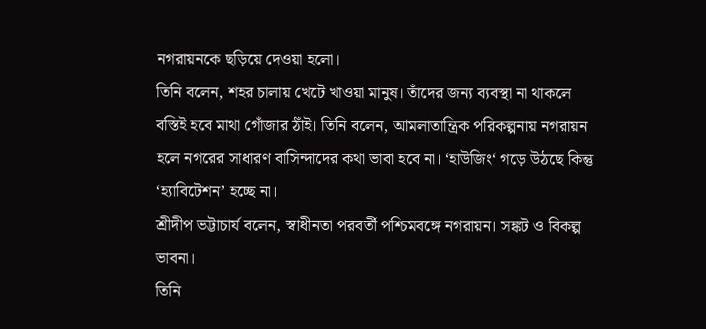নগরায়নকে ছড়িয়ে দেওয়া হলো।
তিনি বলেন, শহর চালায় খেটে খাওয়া মানুষ। তাঁদের জন্য ব্যবস্থা না থাকলে বস্তিই হবে মাথা গোঁজার ঠাঁই। তিনি বলেন, আমলাতান্ত্রিক পরিকল্পনায় নগরায়ন হলে নগরের সাধারণ বাসিন্দাদের কথা ভাবা হবে না। ‘হাউজিং‘ গড়ে উঠছে কিন্তু ‘হ্যাবিটেশন’ হচ্ছে না।
শ্রীদীপ ভট্টাচার্য বলেন, স্বাধীনতা পরবর্তী পশ্চিমবঙ্গে নগরায়ন। সঙ্কট ও বিকল্প ভাবনা।
তিনি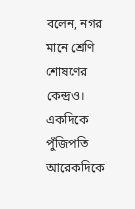বলেন, নগর মানে শ্রেণি শোষণের কেন্দ্রও। একদিকে পুঁজিপতি আরেকদিকে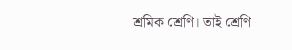শ্রমিক শ্রেণি। তাই শ্রেণি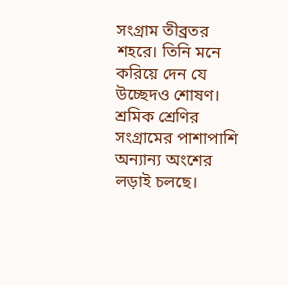সংগ্রাম তীব্রতর শহরে। তিনি মনে করিয়ে দেন যে উচ্ছেদও শোষণ।
শ্রমিক শ্রেণির সংগ্রামের পাশাপাশি অন্যান্য অংশের লড়াই চলছে।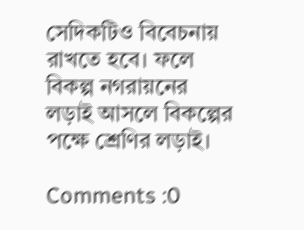সেদিকটিও বিবেচনায় রাখতে হবে। ফলে বিকল্প নগরায়নের লড়াই আসলে বিকল্পের পক্ষে শ্রেণির লড়াই।

Comments :0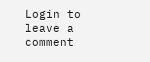Login to leave a comment